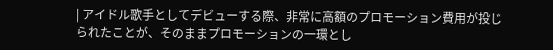| アイドル歌手としてデビューする際、非常に高額のプロモーション費用が投じられたことが、そのままプロモーションの一環とし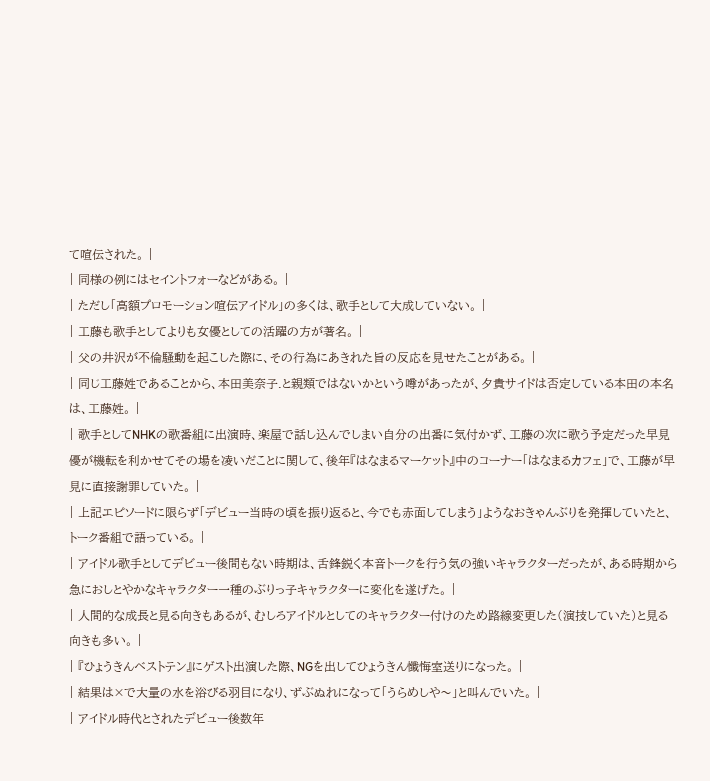て喧伝された。 |
| 同様の例にはセイントフォーなどがある。 |
| ただし「高額プロモーション喧伝アイドル」の多くは、歌手として大成していない。 |
| 工藤も歌手としてよりも女優としての活躍の方が著名。 |
| 父の井沢が不倫騒動を起こした際に、その行為にあきれた旨の反応を見せたことがある。 |
| 同じ工藤姓であることから、本田美奈子.と親類ではないかという噂があったが、夕貴サイドは否定している本田の本名は、工藤姓。 |
| 歌手としてNHKの歌番組に出演時、楽屋で話し込んでしまい自分の出番に気付かず、工藤の次に歌う予定だった早見優が機転を利かせてその場を凌いだことに関して、後年『はなまるマーケット』中のコーナー「はなまるカフェ」で、工藤が早見に直接謝罪していた。 |
| 上記エピソードに限らず「デビュー当時の頃を振り返ると、今でも赤面してしまう」ようなおきゃんぶりを発揮していたと、トーク番組で語っている。 |
| アイドル歌手としてデビュー後間もない時期は、舌鋒鋭く本音トークを行う気の強いキャラクターだったが、ある時期から急におしとやかなキャラクター一種のぶりっ子キャラクターに変化を遂げた。 |
| 人間的な成長と見る向きもあるが、むしろアイドルとしてのキャラクター付けのため路線変更した(演技していた)と見る向きも多い。 |
| 『ひょうきんベストテン』にゲスト出演した際、NGを出してひょうきん懺悔室送りになった。 |
| 結果は×で大量の水を浴びる羽目になり、ずぶぬれになって「うらめしや〜」と叫んでいた。 |
| アイドル時代とされたデビュー後数年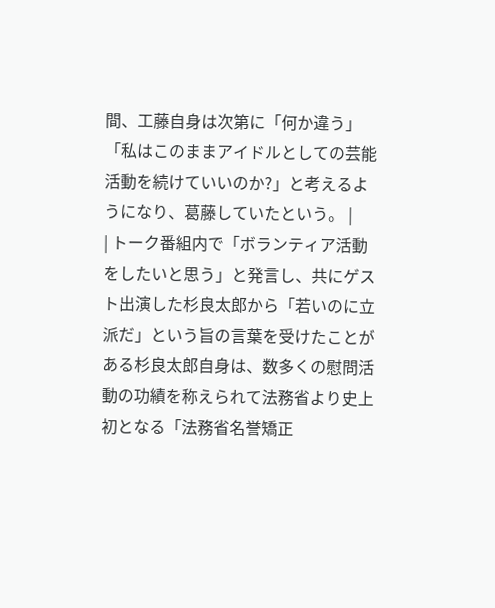間、工藤自身は次第に「何か違う」「私はこのままアイドルとしての芸能活動を続けていいのか?」と考えるようになり、葛藤していたという。 |
| トーク番組内で「ボランティア活動をしたいと思う」と発言し、共にゲスト出演した杉良太郎から「若いのに立派だ」という旨の言葉を受けたことがある杉良太郎自身は、数多くの慰問活動の功績を称えられて法務省より史上初となる「法務省名誉矯正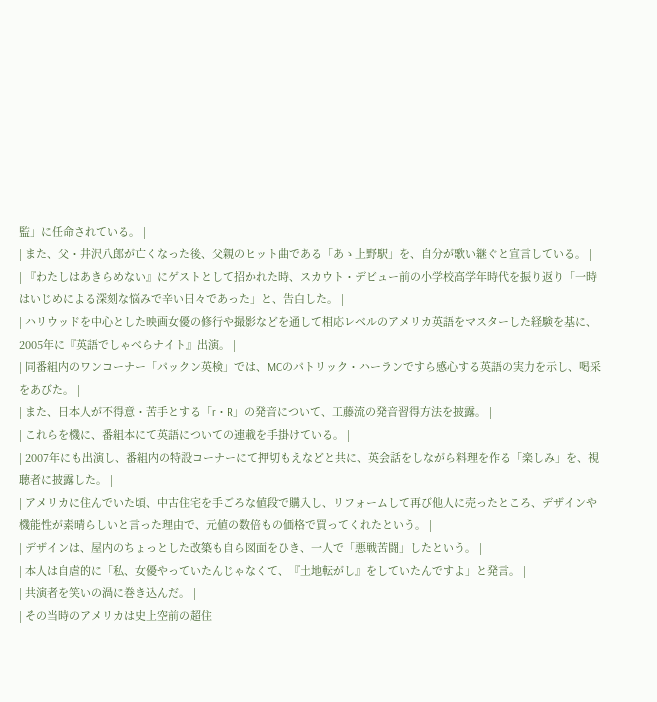監」に任命されている。 |
| また、父・井沢八郎が亡くなった後、父親のヒット曲である「あゝ上野駅」を、自分が歌い継ぐと宣言している。 |
| 『わたしはあきらめない』にゲストとして招かれた時、スカウト・デビュー前の小学校高学年時代を振り返り「一時はいじめによる深刻な悩みで辛い日々であった」と、告白した。 |
| ハリウッドを中心とした映画女優の修行や撮影などを通して相応レベルのアメリカ英語をマスターした経験を基に、2005年に『英語でしゃべらナイト』出演。 |
| 同番組内のワンコーナー「パックン英検」では、MCのパトリック・ハーランですら感心する英語の実力を示し、喝采をあびた。 |
| また、日本人が不得意・苦手とする「r・R」の発音について、工藤流の発音習得方法を披露。 |
| これらを機に、番組本にて英語についての連載を手掛けている。 |
| 2007年にも出演し、番組内の特設コーナーにて押切もえなどと共に、英会話をしながら料理を作る「楽しみ」を、視聴者に披露した。 |
| アメリカに住んでいた頃、中古住宅を手ごろな値段で購入し、リフォームして再び他人に売ったところ、デザインや機能性が素晴らしいと言った理由で、元値の数倍もの価格で買ってくれたという。 |
| デザインは、屋内のちょっとした改築も自ら図面をひき、一人で「悪戦苦闘」したという。 |
| 本人は自虐的に「私、女優やっていたんじゃなくて、『土地転がし』をしていたんですよ」と発言。 |
| 共演者を笑いの渦に巻き込んだ。 |
| その当時のアメリカは史上空前の超住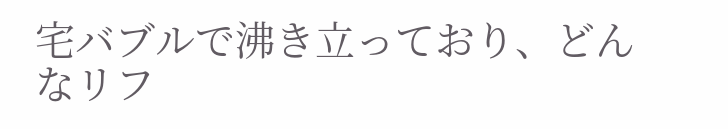宅バブルで沸き立っており、どんなリフ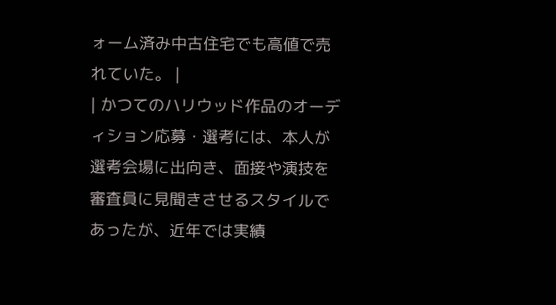ォーム済み中古住宅でも高値で売れていた。 |
| かつてのハリウッド作品のオーディション応募・選考には、本人が選考会場に出向き、面接や演技を審査員に見聞きさせるスタイルであったが、近年では実績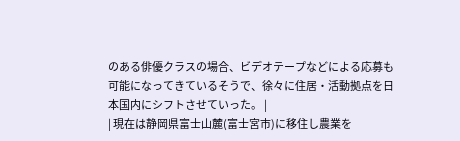のある俳優クラスの場合、ビデオテープなどによる応募も可能になってきているそうで、徐々に住居・活動拠点を日本国内にシフトさせていった。 |
| 現在は静岡県富士山麓(富士宮市)に移住し農業を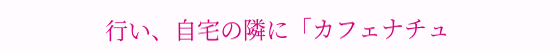行い、自宅の隣に「カフェナチュ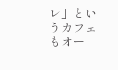レ」というカフェもオー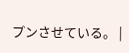プンさせている。 |